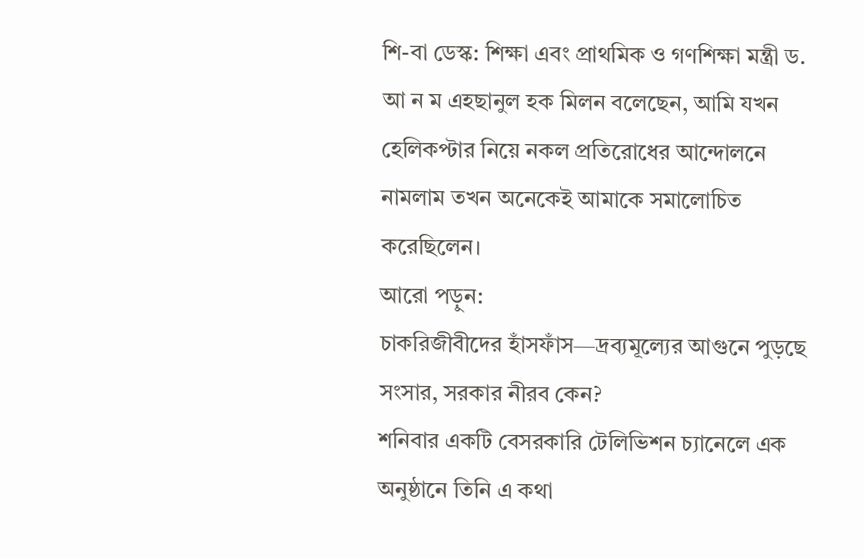শি-বা ডেস্ক: শিক্ষা এবং প্রাথমিক ও গণশিক্ষা মন্ত্রী ড. আ ন ম এহছানুল হক মিলন বলেছেন, আমি যখন হেলিকপ্টার নিয়ে নকল প্রতিরোধের আন্দোলনে নামলাম তখন অনেকেই আমাকে সমালোচিত করেছিলেন।
আরো পড়ুন:
চাকরিজীবীদের হাঁসফাঁস—দ্রব্যমূল্যের আগুনে পুড়ছে সংসার, সরকার নীরব কেন?
শনিবার একটি বেসরকারি টেলিভিশন চ্যানেলে এক অনুষ্ঠানে তিনি এ কথা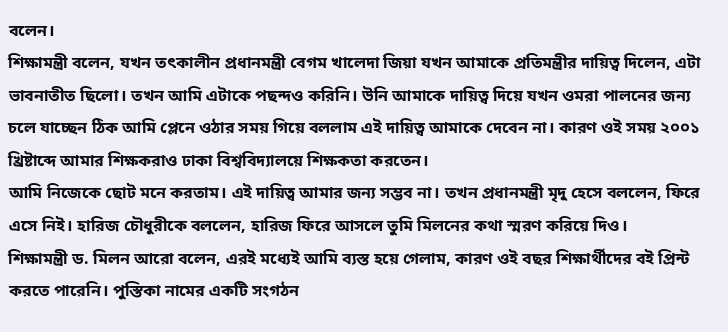বলেন।
শিক্ষামন্ত্রী বলেন, যখন তৎকালীন প্রধানমন্ত্রী বেগম খালেদা জিয়া যখন আমাকে প্রতিমন্ত্রীর দায়িত্ব দিলেন, এটা ভাবনাতীত ছিলো। তখন আমি এটাকে পছন্দও করিনি। উনি আমাকে দায়িত্ব দিয়ে যখন ওমরা পালনের জন্য চলে যাচ্ছেন ঠিক আমি প্লেনে ওঠার সময় গিয়ে বললাম এই দায়িত্ব আমাকে দেবেন না। কারণ ওই সময় ২০০১ খ্রিষ্টাব্দে আমার শিক্ষকরাও ঢাকা বিশ্ববিদ্যালয়ে শিক্ষকতা করতেন।
আমি নিজেকে ছোট মনে করতাম। এই দায়িত্ব আমার জন্য সম্ভব না। তখন প্রধানমন্ত্রী মৃদু হেসে বললেন, ফিরে এসে নিই। হারিজ চৌধুরীকে বললেন, হারিজ ফিরে আসলে তুমি মিলনের কথা স্মরণ করিয়ে দিও।
শিক্ষামন্ত্রী ড. মিলন আরো বলেন, এরই মধ্যেই আমি ব্যস্ত হয়ে গেলাম, কারণ ওই বছর শিক্ষার্থীদের বই প্রিন্ট করতে পারেনি। পুস্তিকা নামের একটি সংগঠন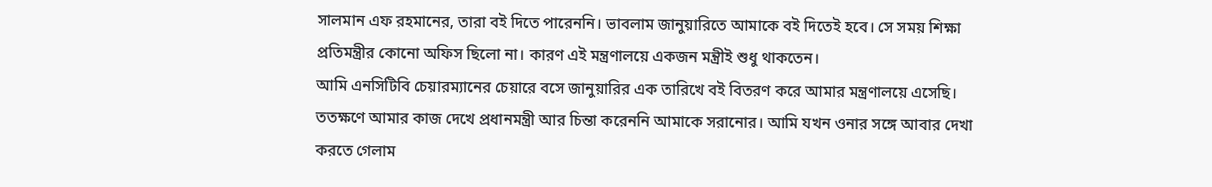সালমান এফ রহমানের, তারা বই দিতে পারেননি। ভাবলাম জানুয়ারিতে আমাকে বই দিতেই হবে। সে সময় শিক্ষা প্রতিমন্ত্রীর কোনো অফিস ছিলো না। কারণ এই মন্ত্রণালয়ে একজন মন্ত্রীই শুধু থাকতেন।
আমি এনসিটিবি চেয়ারম্যানের চেয়ারে বসে জানুয়ারির এক তারিখে বই বিতরণ করে আমার মন্ত্রণালয়ে এসেছি। ততক্ষণে আমার কাজ দেখে প্রধানমন্ত্রী আর চিন্তা করেননি আমাকে সরানোর। আমি যখন ওনার সঙ্গে আবার দেখা করতে গেলাম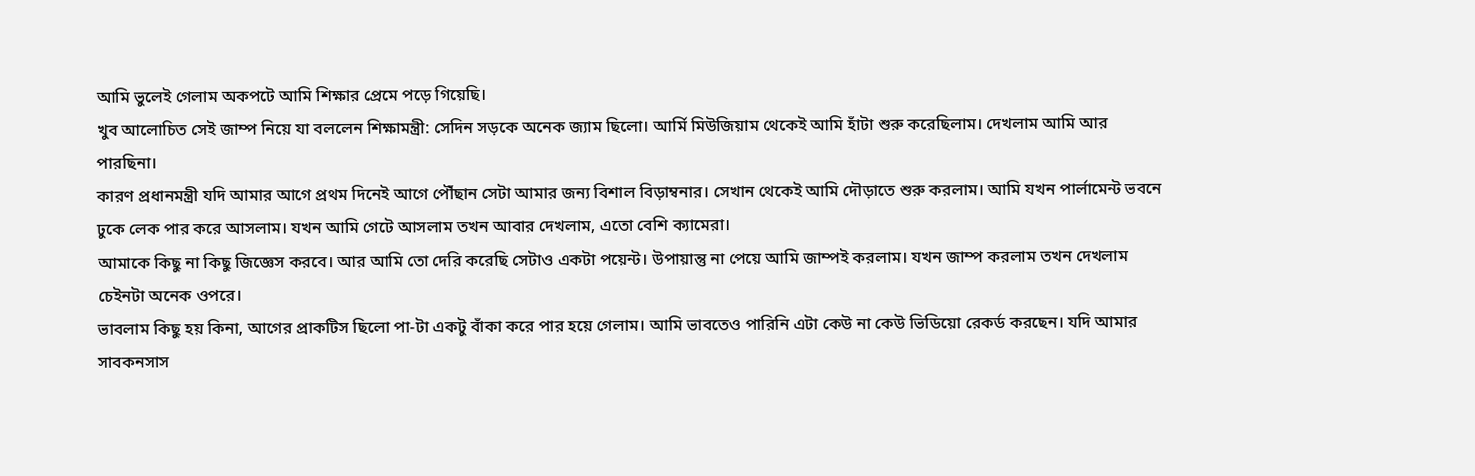আমি ভুলেই গেলাম অকপটে আমি শিক্ষার প্রেমে পড়ে গিয়েছি।
খুব আলোচিত সেই জাম্প নিয়ে যা বললেন শিক্ষামন্ত্রী: সেদিন সড়কে অনেক জ্যাম ছিলো। আর্মি মিউজিয়াম থেকেই আমি হাঁটা শুরু করেছিলাম। দেখলাম আমি আর পারছিনা।
কারণ প্রধানমন্ত্রী যদি আমার আগে প্রথম দিনেই আগে পৌঁছান সেটা আমার জন্য বিশাল বিড়াম্বনার। সেখান থেকেই আমি দৌড়াতে শুরু করলাম। আমি যখন পার্লামেন্ট ভবনে ঢুকে লেক পার করে আসলাম। যখন আমি গেটে আসলাম তখন আবার দেখলাম, এতো বেশি ক্যামেরা।
আমাকে কিছু না কিছু জিজ্ঞেস করবে। আর আমি তো দেরি করেছি সেটাও একটা পয়েন্ট। উপায়ান্তু না পেয়ে আমি জাম্পই করলাম। যখন জাম্প করলাম তখন দেখলাম চেইনটা অনেক ওপরে।
ভাবলাম কিছু হয় কিনা, আগের প্রাকটিস ছিলো পা-টা একটু বাঁকা করে পার হয়ে গেলাম। আমি ভাবতেও পারিনি এটা কেউ না কেউ ভিডিয়ো রেকর্ড করছেন। যদি আমার সাবকনসাস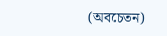(অবচেতন)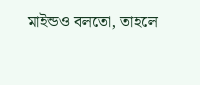মাইন্ডও বলতো, তাহলে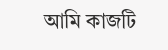আমি কাজটি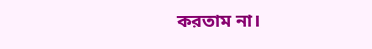করতাম না।